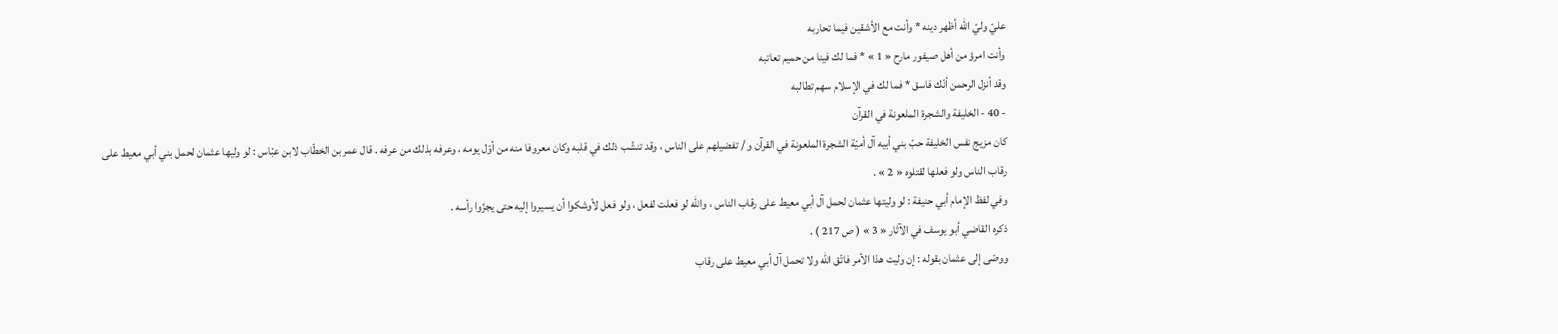عليّ وليّ اللّه أظهر دينه * وأنت مع الأشقين فيما تحاربه
وأنت امرؤ من أهل صيفور مارح « 1 » * فما لك فينا من حميم تعاتبه
وقد أنزل الرحمن أنّك فاسق * فما لك في الإسلام سهم تطالبه
- 40 - الخليفة والشجرة الملعونة في القرآن
كان مزيج نفس الخليفة حبّ بني أبيه آل أميّة الشجرة الملعونة في القرآن و / تفضيلهم على الناس ، وقد تنشّب ذلك في قلبه وكان معروفا منه من أوّل يومه ، وعرفه بذلك من عرفه . قال عمر بن الخطّاب لابن عبّاس : لو وليها عثمان لحمل بني أبي معيط على رقاب الناس ولو فعلها لقتلوه « 2 » .
وفي لفظ الإمام أبي حنيفة : لو وليتها عثمان لحمل آل أبي معيط على رقاب الناس ، واللّه لو فعلت لفعل ، ولو فعل لأوشكوا أن يسيروا إليه حتى يجزّوا رأسه .
ذكره القاضي أبو يوسف في الآثار « 3 » ( ص 217 ) .
ووصّى إلى عثمان بقوله : إن وليت هذا الأمر فاتّق اللّه ولا تحمل آل أبي معيط على رقاب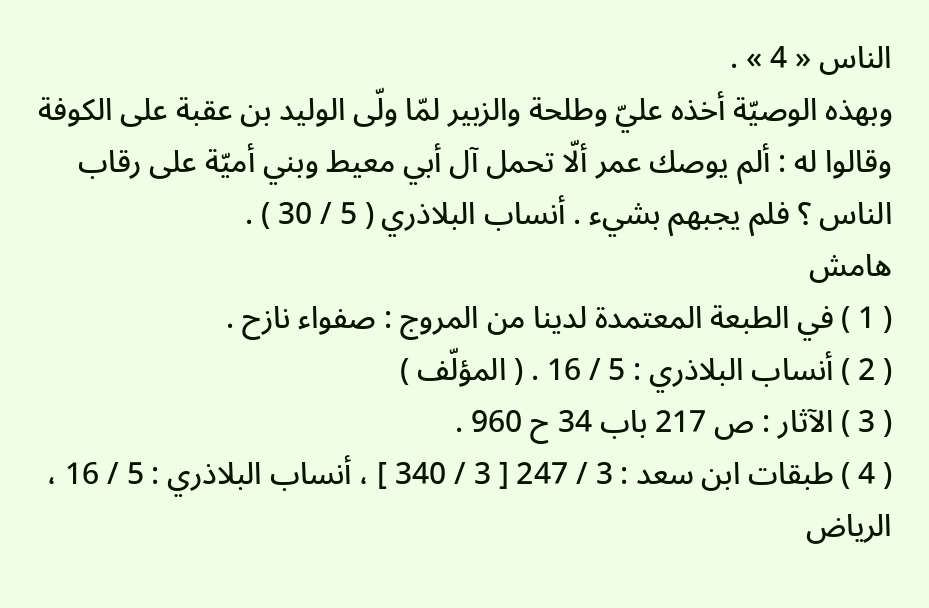الناس « 4 » .
وبهذه الوصيّة أخذه عليّ وطلحة والزبير لمّا ولّى الوليد بن عقبة على الكوفة وقالوا له : ألم يوصك عمر ألّا تحمل آل أبي معيط وبني أميّة على رقاب الناس ؟ فلم يجبهم بشيء . أنساب البلاذري ( 5 / 30 ) .
هامش
( 1 ) في الطبعة المعتمدة لدينا من المروج : صفواء نازح .
( 2 ) أنساب البلاذري : 5 / 16 . ( المؤلّف )
( 3 ) الآثار : ص 217 باب 34 ح 960 .
( 4 ) طبقات ابن سعد : 3 / 247 [ 3 / 340 ] ، أنساب البلاذري : 5 / 16 ، الرياض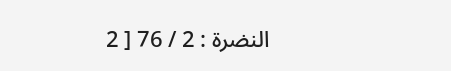النضرة : 2 / 76 [ 2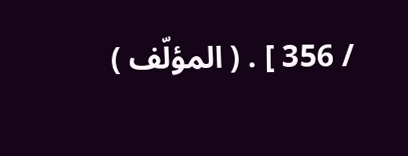/ 356 ] . ( المؤلّف )